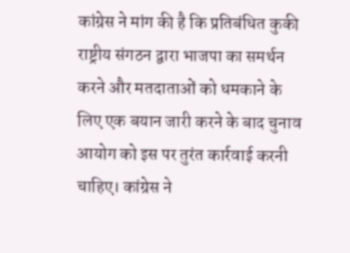कांग्रेस ने मांग की है कि प्रतिबंधित कुकी राष्ट्रीय संगठन द्वारा भाजपा का समर्थन करने और मतदाताओं को धमकाने के लिए एक बयान जारी करने के बाद चुनाव आयोग को इस पर तुरंत कार्रवाई करनी चाहिए। कांग्रेस ने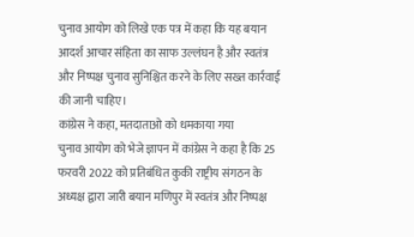चुनाव आयोग को लिखे एक पत्र में कहा कि यह बयान आदर्श आचार संहिता का साफ उल्लंघन है और स्वतंत्र और निष्पक्ष चुनाव सुनिश्चित करने के लिए सख्त कार्रवाई की जानी चाहिए।
कांग्रेस ने कहा, मतदाताओ को धमकाया गया
चुनाव आयोग को भेजे ज्ञापन में कांग्रेस ने कहा है कि 25 फरवरी 2022 को प्रतिबंधित कुकी राष्ट्रीय संगठन के अध्यक्ष द्वारा जारी बयान मणिपुर में स्वतंत्र और निष्पक्ष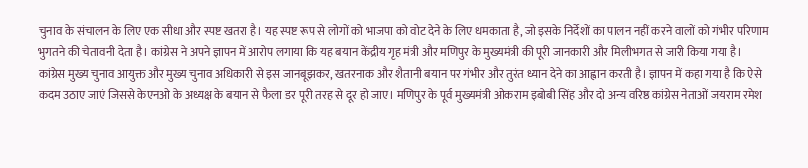चुनाव के संचालन के लिए एक सीधा और स्पष्ट खतरा है। यह स्पष्ट रूप से लोगों को भाजपा को वोट देने के लिए धमकाता है, जो इसके निर्देशों का पालन नहीं करने वालों को गंभीर परिणाम भुगतने की चेतावनी देता है। कांग्रेस ने अपने ज्ञापन में आरोप लगाया कि यह बयान केंद्रीय गृह मंत्री और मणिपुर के मुख्यमंत्री की पूरी जानकारी और मिलीभगत से जारी किया गया है।
कांग्रेस मुख्य चुनाव आयुक्त और मुख्य चुनाव अधिकारी से इस जानबूझकर, खतरनाक और शैतानी बयान पर गंभीर और तुरंत ध्यान देने का आह्वान करती है। ज्ञापन में कहा गया है कि ऐसे कदम उठाए जाएं जिससे केएनओ के अध्यक्ष के बयान से फैला डर पूरी तरह से दूर हो जाए। मणिपुर के पूर्व मुख्यमंत्री ओकराम इबोबी सिंह और दो अन्य वरिष्ठ कांग्रेस नेताओं जयराम रमेश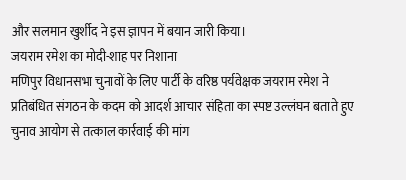और सलमान खुर्शीद ने इस ज्ञापन में बयान जारी किया।
जयराम रमेश का मोदी-शाह पर निशाना
मणिपुर विधानसभा चुनावों के लिए पार्टी के वरिष्ठ पर्यवेक्षक जयराम रमेश ने प्रतिबंधित संगठन के कदम को आदर्श आचार संहिता का स्पष्ट उल्लंघन बताते हुए चुनाव आयोग से तत्काल कार्रवाई की मांग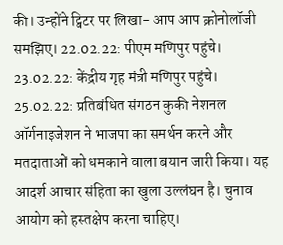की। उन्होंने ट्विटर पर लिखा- आप आप क्रोनोलॉजी समझिए। 22.02.22: पीएम मणिपुर पहुंचे। 23.02.22: केंद्रीय गृह मंत्री मणिपुर पहुंचे। 25.02.22: प्रतिबंधित संगठन कुकी नेशनल ऑर्गनाइजेशन ने भाजपा का समर्थन करने और मतदाताओं को धमकाने वाला बयान जारी किया। यह आदर्श आचार संहिता का खुला उल्लंघन है। चुनाव आयोग को हस्तक्षेप करना चाहिए।